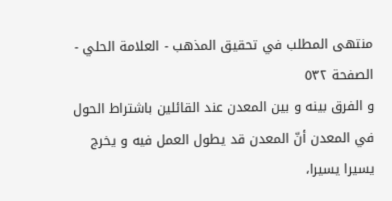منتهى المطلب في تحقيق المذهب - العلامة الحلي - الصفحة ٥٣٢
و الفرق بينه و بين المعدن عند القائلين باشتراط الحول في المعدن أنّ المعدن قد يطول العمل فيه و يخرج يسيرا يسيرا،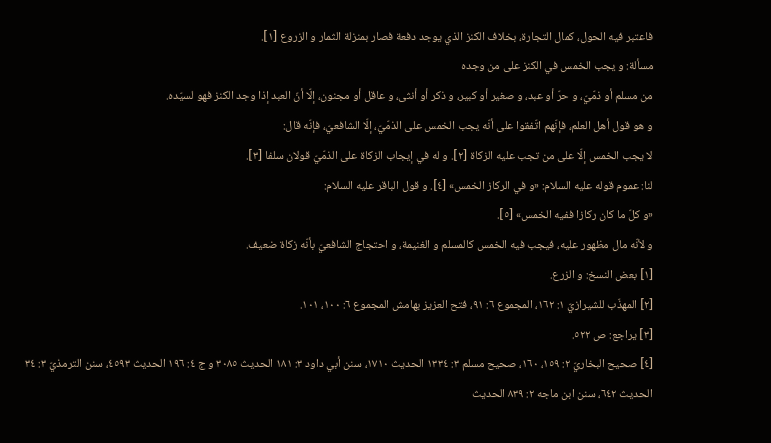فاعتبر فيه الحول، كمال التجارة، بخلاف الكنز الذي يوجد دفعة فصار بمنزلة الثمار و الزروع [١].
مسألة: و يجب الخمس في الكنز على من وجده
من مسلم أو ذمّيّ، و حرّ أو عبد، و صغير أو كبير، و ذكر أو أنثى، و عاقل أو مجنون، إلّا أنّ العبد إذا وجد الكنز فهو لسيّده.
و هو قول أهل العلم، فإنّهم اتّفقوا على أنّه يجب الخمس على الذمّيّ، إلّا الشافعيّ، فإنّه قال:
لا يجب الخمس إلّا على من تجب عليه الزكاة [٢]. و له في إيجاب الزكاة على الذمّيّ قولان سلفا [٣].
لنا: عموم قوله عليه السلام: «و في الركاز الخمس» [٤]. و قول الباقر عليه السلام:
«و كلّ ما كان ركازا ففيه الخمس» [٥].
و لأنّه مال مظهور عليه، فيجب فيه الخمس كالمسلم و الغنيمة، و احتجاج الشافعيّ بأنّه زكاة ضعيف.
[١] بعض النسخ: و الزرع.
[٢] المهذّب للشيرازيّ ١: ١٦٢، المجموع ٦: ٩١، فتح العزيز بهامش المجموع ٦: ١٠٠، ١٠١.
[٣] يراجع: ص ٥٢٢.
[٤] صحيح البخاريّ ٢: ١٥٩، ١٦٠، صحيح مسلم ٣: ١٣٣٤ الحديث ١٧١٠، سنن أبي داود ٣: ١٨١ الحديث ٣٠٨٥ و ج ٤: ١٩٦ الحديث ٤٥٩٣، سنن الترمذيّ ٣: ٣٤ الحديث ٦٤٢، سنن ابن ماجه ٢: ٨٣٩ الحديث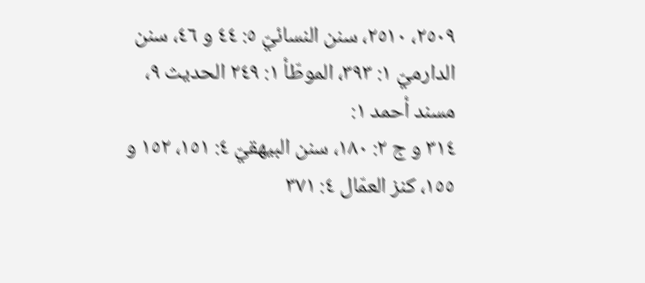٢٥٠٩، ٢٥١٠، سنن النسائيّ ٥: ٤٤ و ٤٦، سنن الدارميّ ١: ٣٩٣، الموطّأ ١: ٢٤٩ الحديث ٩، مسند أحمد ١:
٣١٤ و ج ٢: ١٨٠، سنن البيهقيّ ٤: ١٥١، ١٥٢ و ١٥٥، كنز العمّال ٤: ٣٧١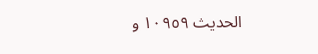الحديث ١٠٩٥٩ و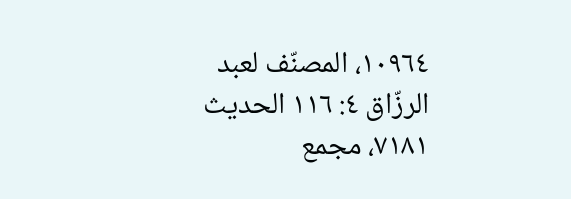١٠٩٦٤، المصنّف لعبد الرزّاق ٤: ١١٦ الحديث ٧١٨١، مجمع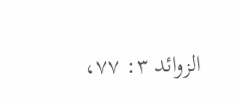الزوائد ٣: ٧٧،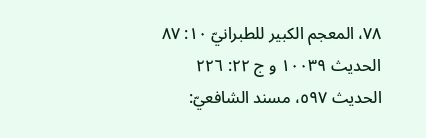٧٨، المعجم الكبير للطبرانيّ ١٠: ٨٧ الحديث ١٠٠٣٩ و ج ٢٢: ٢٢٦ الحديث ٥٩٧، مسند الشافعيّ: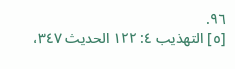٩٦.
[٥] التهذيب ٤: ١٢٢ الحديث ٣٤٧،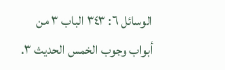الوسائل ٦: ٣٤٣ الباب ٣ من أبواب وجوب الخمس الحديث ٣.